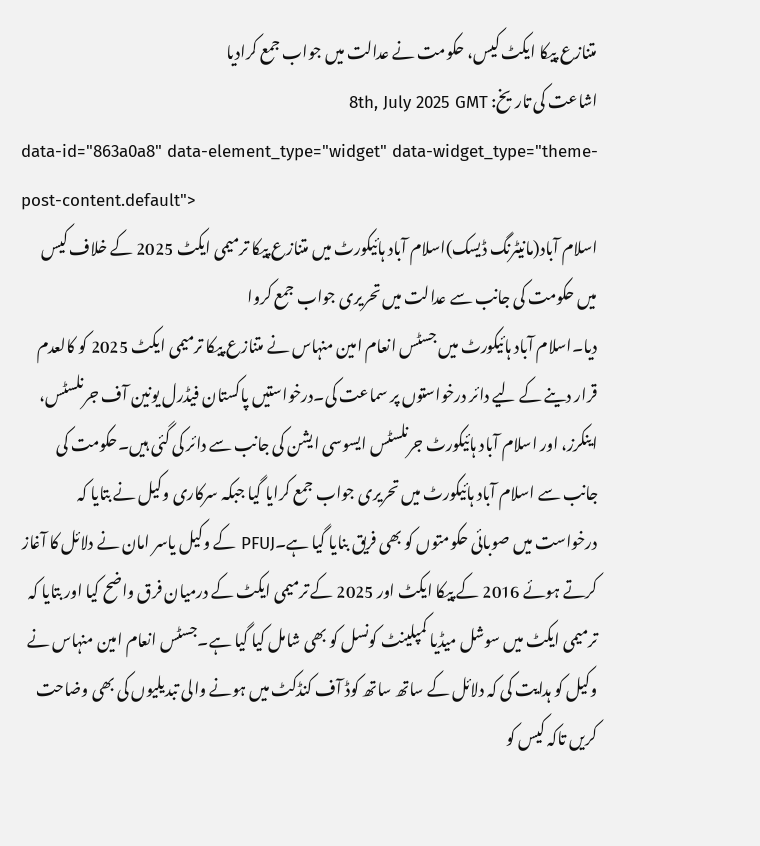متنازع پیکا ایکٹ کیس، حکومت نے عدالت میں جواب جمع کرادیا
اشاعت کی تاریخ: 8th, July 2025 GMT
data-id="863a0a8" data-element_type="widget" data-widget_type="theme-post-content.default">
اسلام آباد(مانیٹرنگ ڈیسک)اسلام آباد ہائیکورٹ میں متنازع پیکا ترمیمی ایکٹ 2025 کے خلاف کیس میں حکومت کی جانب سے عدالت میں تحریری جواب جمع کروا
دیا۔اسلام آباد ہائیکورٹ میں جسٹس انعام امین منہاس نے متنازع پیکا ترمیمی ایکٹ 2025 کو کالعدم قرار دینے کے لیے دائر درخواستوں پر سماعت کی۔درخواستیں پاکستان فیڈرل یونین آف جرنلسٹس، اینکرز، اور اسلام آباد ہائیکورٹ جرنلسٹس ایسوسی ایشن کی جانب سے دائر کی گئی ہیں۔حکومت کی جانب سے اسلام آباد ہائیکورٹ میں تحریری جواب جمع کرایا گیا جبکہ سرکاری وکیل نے بتایا کہ درخواست میں صوبائی حکومتوں کو بھی فریق بنایا گیا ہے۔PFUJ کے وکیل یاسر امان نے دلائل کا آغاز کرتے ہوئے 2016 کے پیکا ایکٹ اور 2025 کے ترمیمی ایکٹ کے درمیان فرق واضح کیا اور بتایا کہ ترمیمی ایکٹ میں سوشل میڈیا کمپلینٹ کونسل کو بھی شامل کیا گیا ہے۔جسٹس انعام امین منہاس نے وکیل کو ہدایت کی کہ دلائل کے ساتھ ساتھ کوڈ آف کنڈکٹ میں ہونے والی تبدیلیوں کی بھی وضاحت کریں تاکہ کیس کو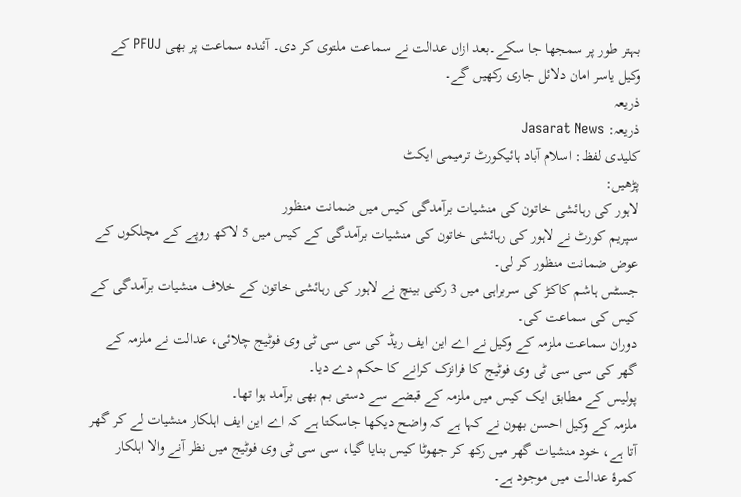بہتر طور پر سمجھا جا سکے۔بعد ازاں عدالت نے سماعت ملتوی کر دی۔ آئندہ سماعت پر بھی PFUJ کے وکیل یاسر امان دلائل جاری رکھیں گے۔
ذریعہ
ذریعہ: Jasarat News
کلیدی لفظ: اسلام آباد ہائیکورٹ ترمیمی ایکٹ
پڑھیں:
لاہور کی رہائشی خاتون کی منشیات برآمدگی کیس میں ضمانت منظور
سپریم کورٹ نے لاہور کی رہائشی خاتون کی منشیات برآمدگی کے کیس میں 5 لاکھ روپے کے مچلکوں کے عوض ضمانت منظور کر لی۔
جسٹس ہاشم کاکڑ کی سربراہی میں 3 رکنی بینچ نے لاہور کی رہائشی خاتون کے خلاف منشیات برآمدگی کے کیس کی سماعت کی۔
دوران سماعت ملزمہ کے وکیل نے اے این ایف ریڈ کی سی سی ٹی وی فوٹیج چلائی، عدالت نے ملزمہ کے گھر کی سی سی ٹی وی فوٹیج کا فرانزک کرانے کا حکم دے دیا۔
پولیس کے مطابق ایک کیس میں ملزمہ کے قبضے سے دستی بم بھی برآمد ہوا تھا۔
ملزمہ کے وکیل احسن بھون نے کہا ہے کہ واضح دیکھا جاسکتا ہے کہ اے این ایف اہلکار منشیات لے کر گھر آتا ہے، خود منشیات گھر میں رکھ کر جھوٹا کیس بنایا گیا، سی سی ٹی وی فوٹیج میں نظر آنے والا اہلکار کمرۂ عدالت میں موجود ہے۔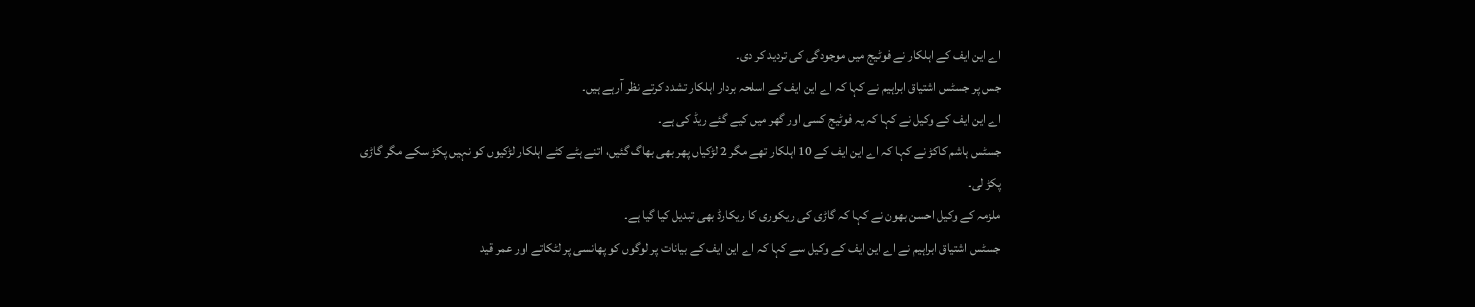اے این ایف کے اہلکار نے فوٹیج میں موجودگی کی تردید کر دی۔
جس پر جسٹس اشتیاق ابراہیم نے کہا کہ اے این ایف کے اسلحہ بردار اہلکار تشدد کرتے نظر آرہے ہیں۔
اے این ایف کے وکیل نے کہا کہ یہ فوٹیج کسی اور گھر میں کیے گئے ریڈ کی ہے۔
جسٹس ہاشم کاکڑ نے کہا کہ اے این ایف کے 10 اہلکار تھے مگر 2 لڑکیاں پھر بھی بھاگ گئیں، اتنے ہٹے کٹے اہلکار لڑکیوں کو نہیں پکڑ سکے مگر گاڑی پکڑ لی۔
ملزمہ کے وکیل احسن بھون نے کہا کہ گاڑی کی ریکوری کا ریکارڈ بھی تبدیل کیا گیا ہے۔
جسٹس اشتیاق ابراہیم نے اے این ایف کے وکیل سے کہا کہ اے این ایف کے بیانات پر لوگوں کو پھانسی پر لٹکاتے اور عمر قید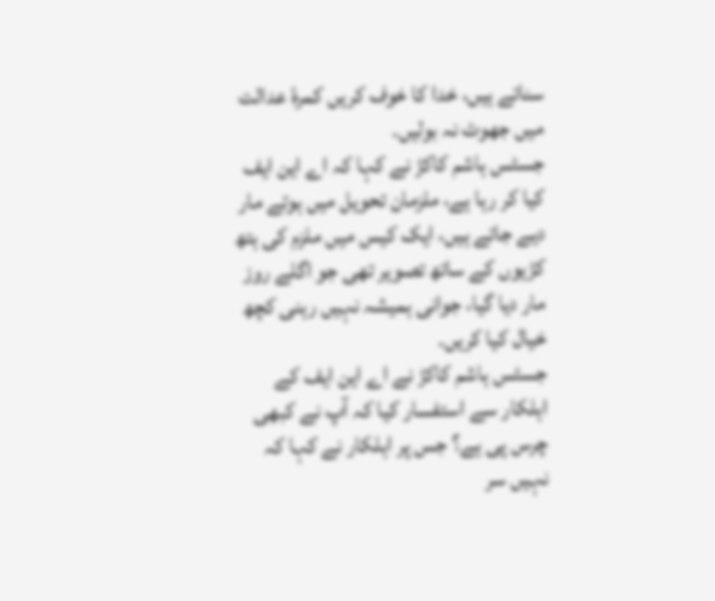سناتے ہیں، خدا کا خوف کریں کمرۂ عدالت میں جھوٹ نہ بولیں۔
جسٹس ہاشم کاکڑ نے کہا کہ اے این ایف کیا کر رہا ہے، ملزمان تحویل میں ہوتے مار دیے جاتے ہیں، ایک کیس میں ملزم کی ہتھ کڑیوں کے ساتھ تصویر تھی جو اگلے روز مار دیا گیا، جوانی ہمیشہ نہیں رہنی کچھ خیال کیا کریں۔
جسٹس ہاشم کاکڑ نے اے این ایف کے اہلکار سے استفسار کیا کہ آپ نے کبھی چرس پی ہے؟ جس پر اہلکار نے کہا کہ نہیں سر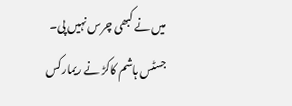میں نے کبھی چرس نہیں پی۔
جسٹس ہاشم کاکڑ نے ریمارکس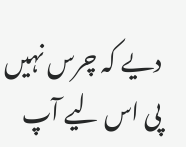دیے کہ چرس نہیں پی اس لیے آپ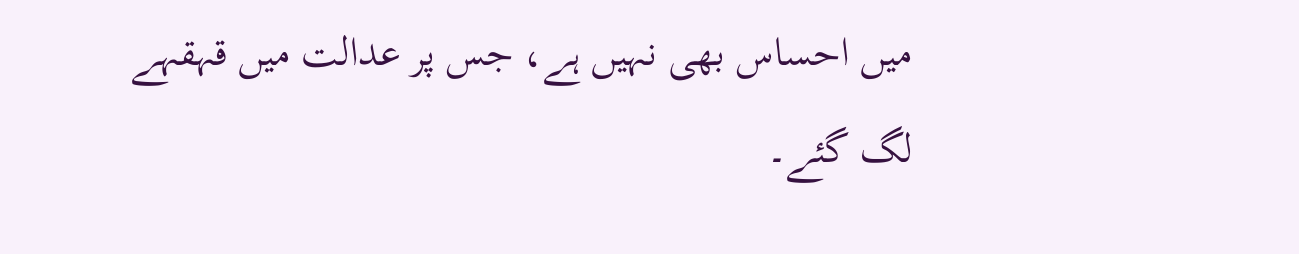میں احساس بھی نہیں ہے، جس پر عدالت میں قہقہے لگ گئے۔